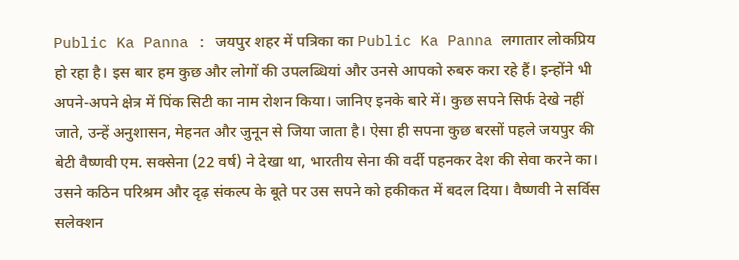Public Ka Panna : जयपुर शहर में पत्रिका का Public Ka Panna लगातार लोकप्रिय हो रहा है। इस बार हम कुछ और लोगों की उपलब्धियां और उनसे आपको रुबरु करा रहे हैं। इन्होंने भी अपने-अपने क्षेत्र में पिंक सिटी का नाम रोशन किया। जानिए इनके बारे में। कुछ सपने सिर्फ देखे नहीं जाते, उन्हें अनुशासन, मेहनत और जुनून से जिया जाता है। ऐसा ही सपना कुछ बरसों पहले जयपुर की बेटी वैष्णवी एम. सक्सेना (22 वर्ष) ने देखा था, भारतीय सेना की वर्दी पहनकर देश की सेवा करने का। उसने कठिन परिश्रम और दृढ़ संकल्प के बूते पर उस सपने को हकीकत में बदल दिया। वैष्णवी ने सर्विस सलेक्शन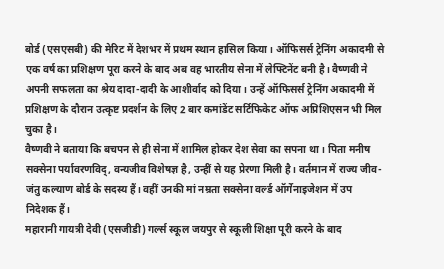बोर्ड (एसएसबी) की मेरिट में देशभर में प्रथम स्थान हासिल किया। ऑफिसर्स ट्रेनिंग अकादमी से एक वर्ष का प्रशिक्षण पूरा करने के बाद अब वह भारतीय सेना में लेफ्टिनेंट बनी है। वैष्णवी ने अपनी सफलता का श्रेय दादा-दादी के आशीर्वाद को दिया। उन्हें ऑफिसर्स ट्रेनिंग अकादमी में प्रशिक्षण के दौरान उत्कृष्ट प्रदर्शन के लिए 2 बार कमांडेंट सर्टिफिकेट ऑफ अप्रिशिएसन भी मिल चुका है।
वैष्णवी ने बताया कि बचपन से ही सेना में शामिल होकर देश सेवा का सपना था। पिता मनीष सक्सेना पर्यावरणविद्, वन्यजीव विशेषज्ञ है, उन्हीं से यह प्रेरणा मिली है। वर्तमान में राज्य जीव-जंतु कल्याण बोर्ड के सदस्य हैं। वहीं उनकी मां नम्रता सक्सेना वर्ल्ड ऑर्गेनाइजेशन में उप निदेशक हैं।
महारानी गायत्री देवी (एसजीडी) गर्ल्स स्कूल जयपुर से स्कूली शिक्षा पूरी करने के बाद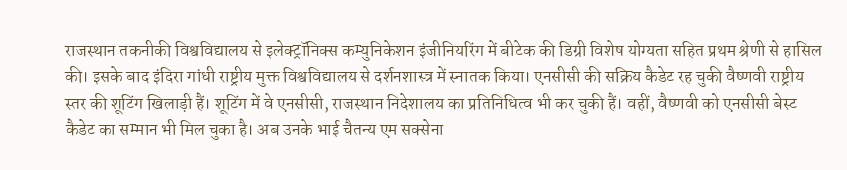राजस्थान तकनीकी विश्वविद्यालय से इलेक्ट्रॉनिक्स कम्युनिकेशन इंजीनियरिंग में बीटेक की डिग्री विशेष योग्यता सहित प्रथम श्रेणी से हासिल की। इसके बाद इंदिरा गांधी राष्ट्रीय मुक्त विश्वविद्यालय से दर्शनशास्त्र में स्नातक किया। एनसीसी की सक्रिय कैडेट रह चुकी वैष्णवी राष्ट्रीय स्तर की शूटिंग खिलाड़ी हैं। शूटिंग में वे एनसीसी, राजस्थान निदेशालय का प्रतिनिधित्व भी कर चुकी हैं। वहीं, वैष्णवी को एनसीसी बेस्ट कैडेट का सम्मान भी मिल चुका है। अब उनके भाई चैतन्य एम सक्सेना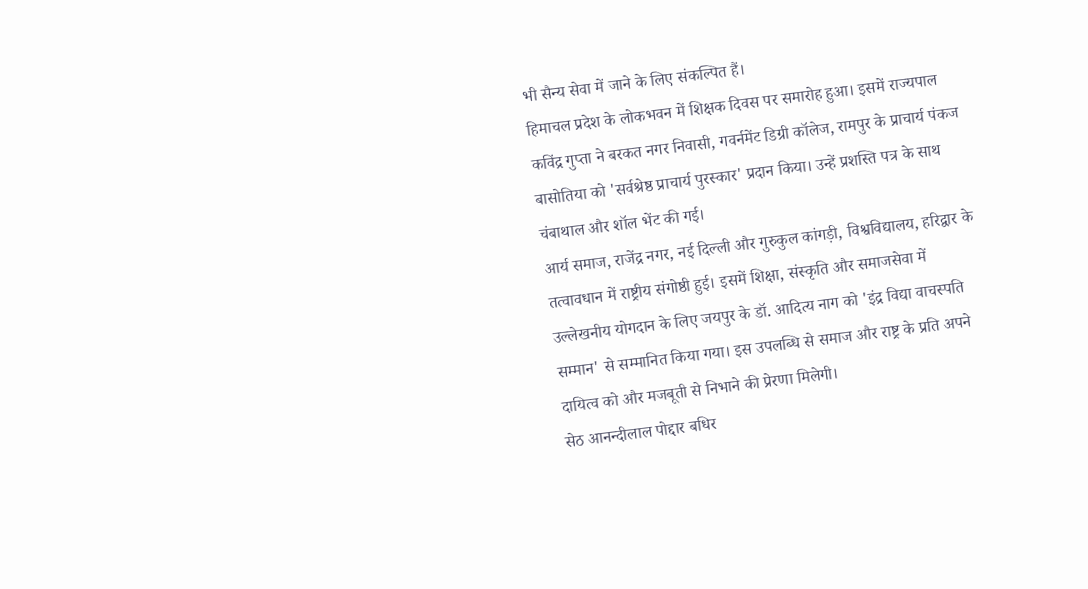भी सैन्य सेवा में जाने के लिए संकल्पित हैं।
हिमाचल प्रदेश के लोकभवन में शिक्षक दिवस पर समारोह हुआ। इसमें राज्यपाल कविंद्र गुप्ता ने बरकत नगर निवासी, गवर्नमेंट डिग्री कॉलेज, रामपुर के प्राचार्य पंकज बासोतिया को 'सर्वश्रेष्ठ प्राचार्य पुरस्कार' प्रदान किया। उन्हें प्रशस्ति पत्र के साथ चंबाथाल और शॉल भेंट की गई।
आर्य समाज, राजेंद्र नगर, नई दिल्ली और गुरुकुल कांगड़ी, विश्वविद्यालय, हरिद्वार के तत्वावधान में राष्ट्रीय संगोष्ठी हुई। इसमें शिक्षा, संस्कृति और समाजसेवा में उल्लेखनीय योगदान के लिए जयपुर के डॉ. आदित्य नाग को 'इंद्र विद्या वाचस्पति सम्मान' से सम्मानित किया गया। इस उपलब्धि से समाज और राष्ट्र के प्रति अपने दायित्व को और मजबूती से निभाने की प्रेरणा मिलेगी।
सेठ आनन्दीलाल पोद्दार बधिर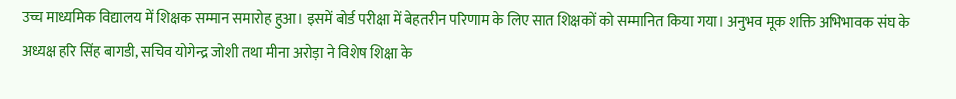उच्च माध्यमिक विद्यालय में शिक्षक सम्मान समारोह हुआ। इसमें बोर्ड परीक्षा में बेहतरीन परिणाम के लिए सात शिक्षकों को सम्मानित किया गया। अनुभव मूक शक्ति अभिभावक संघ के अध्यक्ष हरि सिंह बागडी, सचिव योगेन्द्र जोशी तथा मीना अरोड़ा ने विशेष शिक्षा के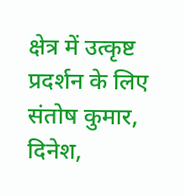क्षेत्र में उत्कृष्ट प्रदर्शन के लिए संतोष कुमार, दिनेश,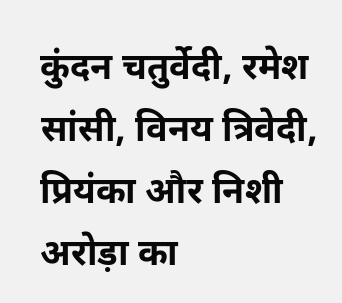कुंदन चतुर्वेदी, रमेश सांसी, विनय त्रिवेदी, प्रियंका और निशी अरोड़ा का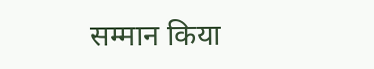सम्मान किया